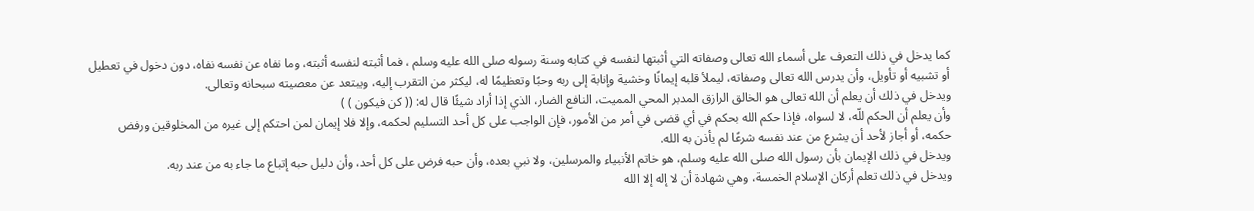كما يدخل في ذلك التعرف على أسماء الله تعالى وصفاته التي أثبتها لنفسه في كتابه وسنة رسوله صلى الله عليه وسلم ، فما أثبته لنفسه أثبته، وما نفاه عن نفسه نفاه، دون دخول في تعطيل أو تشبيه أو تأويل، وأن يدرس الله تعالى وصفاته، ليملأ قلبه إيمانًا وخشية وإنابة إلى ربه وحبًا وتعظيمًا له، ليكثر من التقرب إليه، ويبتعد عن معصيته سبحانه وتعالى.
ويدخل في ذلك أن يعلم أن الله تعالى هو الخالق الرازق المدبر المحي المميت، النافع الضار، الذي إذا أراد شيئًا قال له: (( كن فيكون ) )
وأن يعلم أن الحكم للّه، لا لسواه، فإذا حكم الله بحكم في أي قضى في أمر من الأمور، فإن الواجب على كل أحد التسليم لحكمه، وإلا فلا إيمان لمن احتكم إلى غيره من المخلوقين ورفض حكمه، أو أجاز لأحد أن يشرع من عند نفسه شرعًا لم يأذن به الله.
ويدخل في ذلك الإيمان بأن رسول الله صلى الله عليه وسلم، هو خاتم الأنبياء والمرسلين، ولا نبي بعده، وأن حبه فرض على كل أحد، وأن دليل حبه إتباع ما جاء به من عند ربه.
ويدخل في ذلك تعلم أركان الإسلام الخمسة، وهي شهادة أن لا إله إلا الله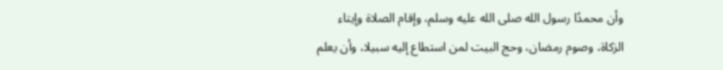وأن محمدًا رسول الله صلى الله عليه وسلم، وإقام الصلاة وإيتاء الزكاة، وصوم رمضان، وحج البيت لمن استطاع إليه سبيلا، وأن يعلم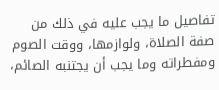تفاصيل ما يجب عليه في ذلك من صفة الصلاة، ولوازمها، ووقت الصوم ومفطراته وما يجب أن يجتنبه الصائم،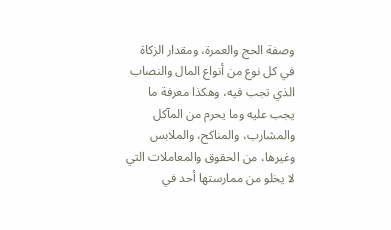وصفة الحج والعمرة، ومقدار الزكاة في كل نوع من أنواع المال والنصاب الذي تجب فيه، وهكذا معرفة ما يجب عليه وما يحرم من المآكل والمشارب، والمناكح، والملابس وغيرها، من الحقوق والمعاملات التي لا يخلو من ممارستها أحد في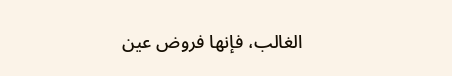الغالب، فإنها فروض عين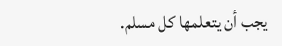يجب أن يتعلمها كل مسلم.